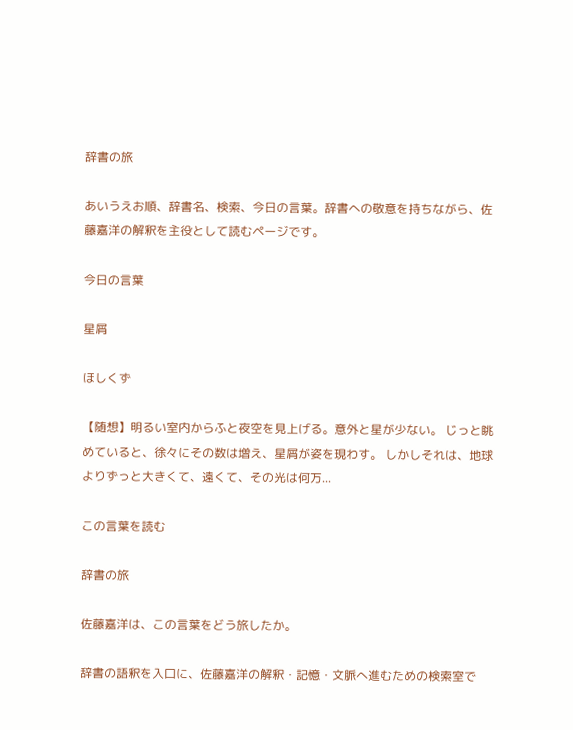辞書の旅

あいうえお順、辞書名、検索、今日の言葉。辞書への敬意を持ちながら、佐藤嘉洋の解釈を主役として読むページです。

今日の言葉

星屑

ほしくず

【随想】明るい室内からふと夜空を見上げる。意外と星が少ない。 じっと眺めていると、徐々にその数は増え、星屑が姿を現わす。 しかしそれは、地球よりずっと大きくて、遠くて、その光は何万...

この言葉を読む

辞書の旅

佐藤嘉洋は、この言葉をどう旅したか。

辞書の語釈を入口に、佐藤嘉洋の解釈・記憶・文脈へ進むための検索室で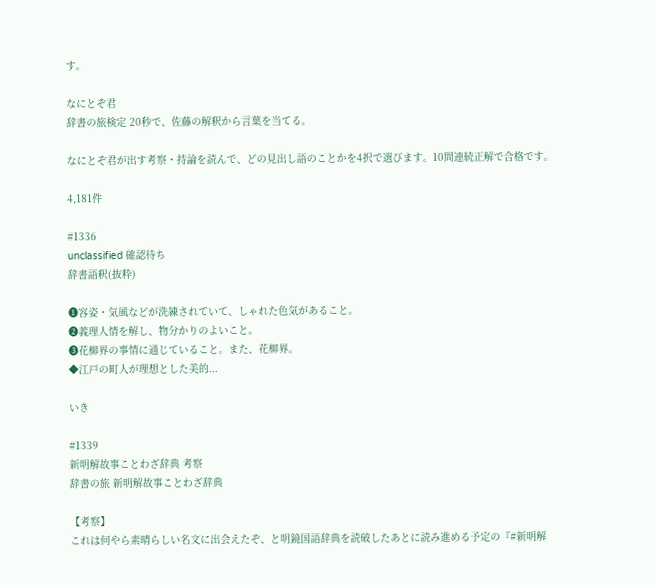す。

なにとぞ君
辞書の旅検定 20秒で、佐藤の解釈から言葉を当てる。

なにとぞ君が出す考察・持論を読んで、どの見出し語のことかを4択で選びます。10問連続正解で合格です。

4,181件

#1336
unclassified 確認待ち
辞書語釈(抜粋)

❶容姿・気風などが洗練されていて、しゃれた色気があること。
❷義理人情を解し、物分かりのよいこと。
❸花柳界の事情に通じていること。また、花柳界。
◆江戸の町人が理想とした美的...

いき

#1339
新明解故事ことわざ辞典 考察
辞書の旅 新明解故事ことわざ辞典

【考察】
これは何やら素晴らしい名文に出会えたぞ、と明鏡国語辞典を読破したあとに読み進める予定の『#新明解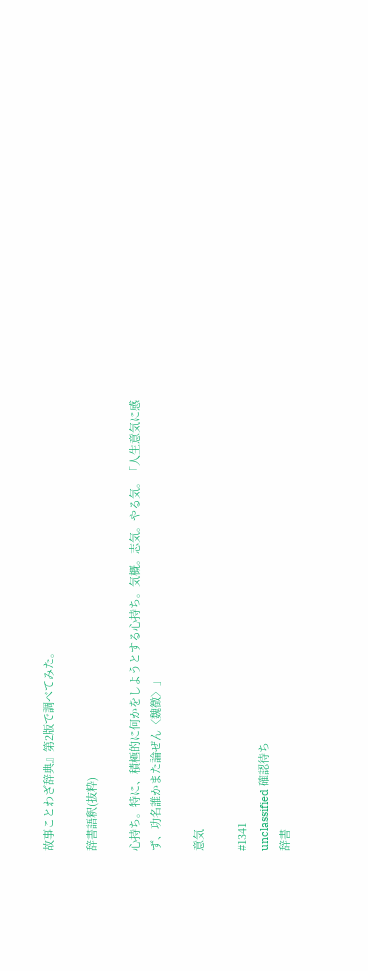故事ことわざ辞典』第2版で調べてみた。

辞書語釈(抜粋)

心持ち。特に、積極的に何かをしようとする心持ち。気概。志気。やる気。「人生意気に感ず、功名誰かまた論ぜん〈魏徴〉」

意気

#1341
unclassified 確認待ち
辞書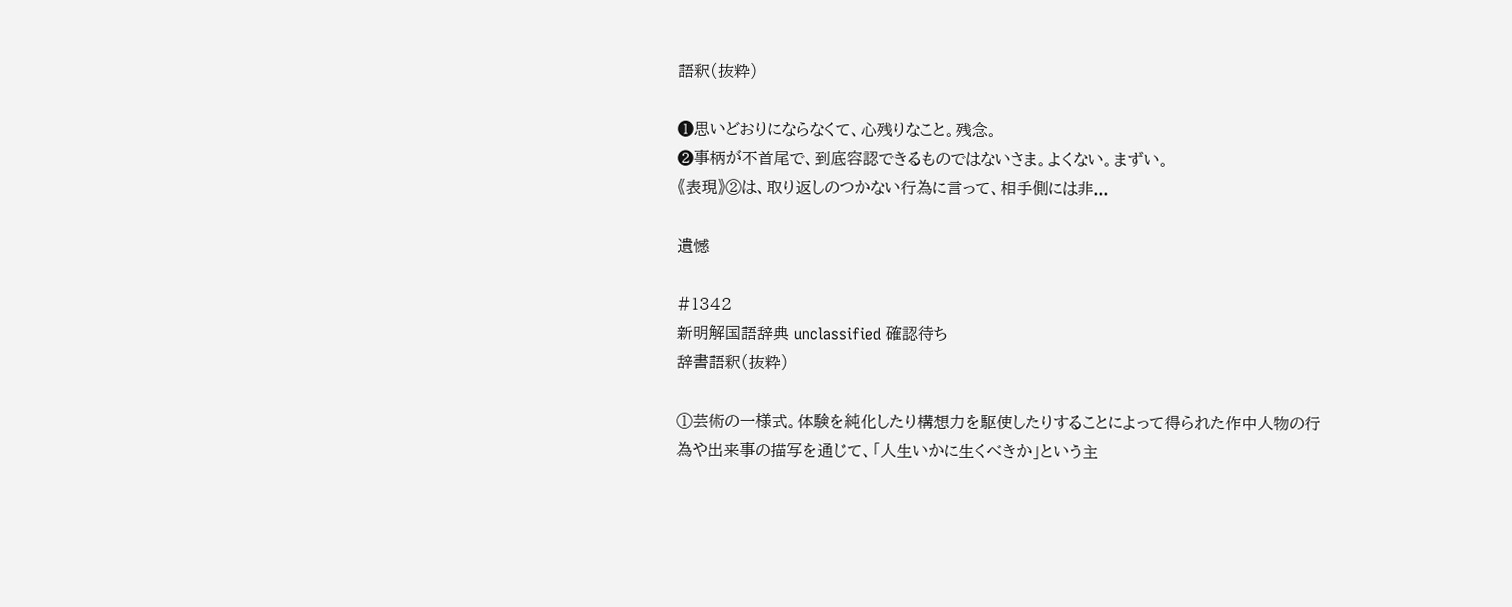語釈(抜粋)

❶思いどおりにならなくて、心残りなこと。残念。
❷事柄が不首尾で、到底容認できるものではないさま。よくない。まずい。
《表現》②は、取り返しのつかない行為に言って、相手側には非...

遺憾

#1342
新明解国語辞典 unclassified 確認待ち
辞書語釈(抜粋)

①芸術の一様式。体験を純化したり構想力を駆使したりすることによって得られた作中人物の行為や出来事の描写を通じて、「人生いかに生くべきか」という主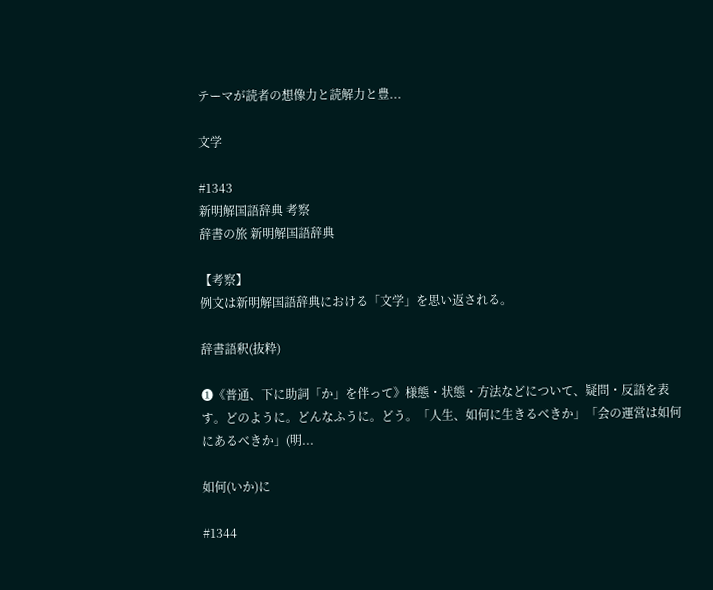テーマが読者の想像力と読解力と豊...

文学

#1343
新明解国語辞典 考察
辞書の旅 新明解国語辞典

【考察】
例文は新明解国語辞典における「文学」を思い返される。

辞書語釈(抜粋)

❶《普通、下に助詞「か」を伴って》様態・状態・方法などについて、疑問・反語を表す。どのように。どんなふうに。どう。「人生、如何に生きるべきか」「会の運営は如何にあるべきか」(明...

如何(いか)に

#1344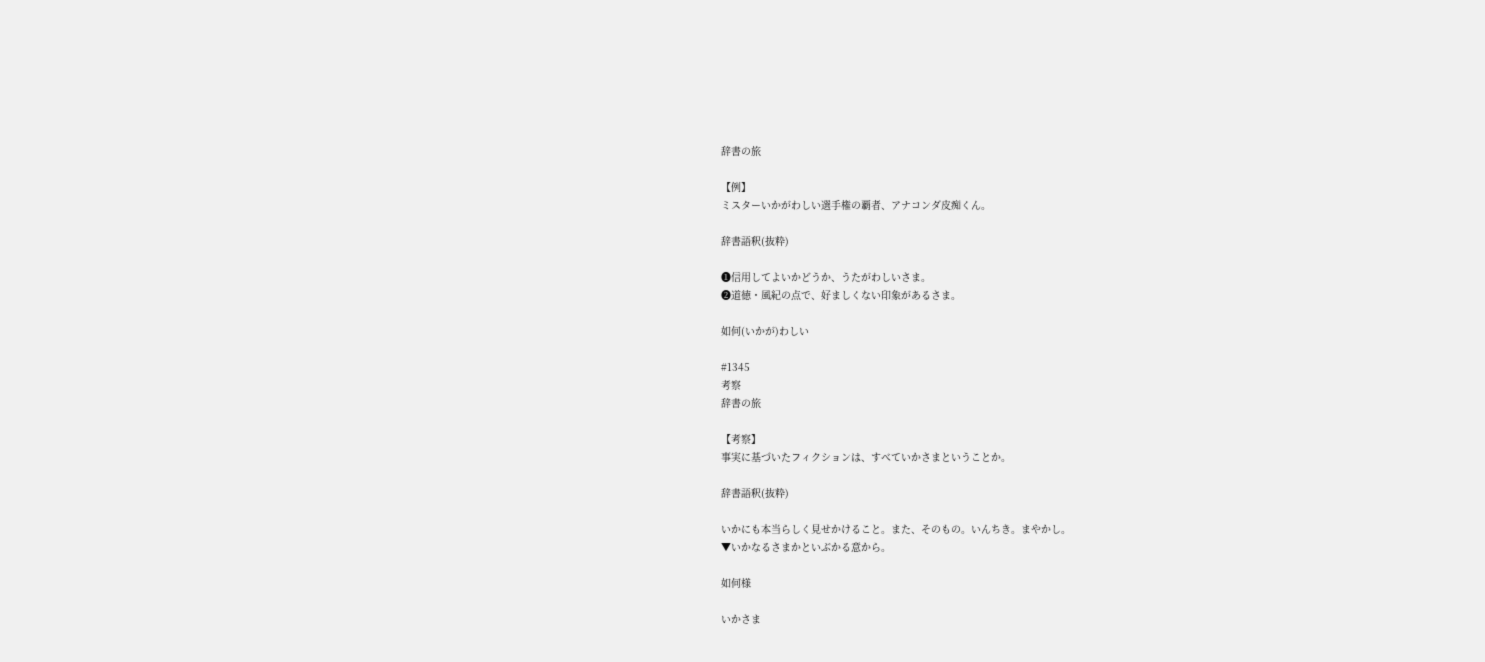辞書の旅

【例】
ミスターいかがわしい選手権の覇者、アナコンダ皮痴くん。

辞書語釈(抜粋)

❶信用してよいかどうか、うたがわしいさま。
❷道徳・風紀の点で、好ましくない印象があるさま。

如何(いかが)わしい

#1345
考察
辞書の旅

【考察】
事実に基づいたフィクションは、すべていかさまということか。

辞書語釈(抜粋)

いかにも本当らしく見せかけること。また、そのもの。いんちき。まやかし。
▼いかなるさまかといぶかる意から。

如何様

いかさま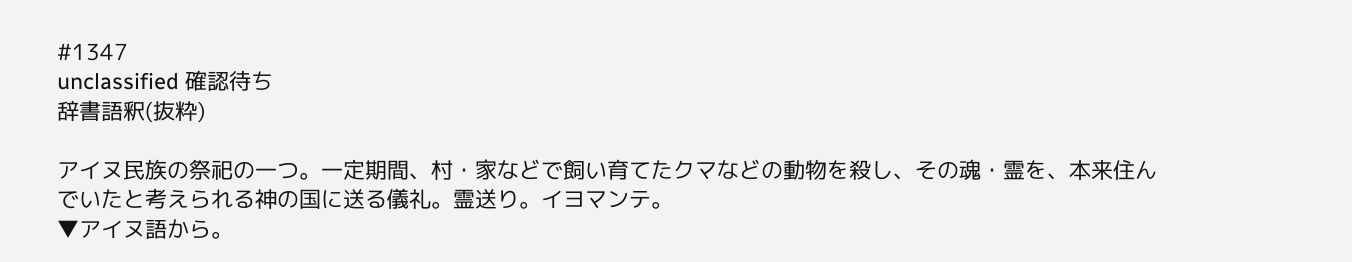#1347
unclassified 確認待ち
辞書語釈(抜粋)

アイヌ民族の祭祀の一つ。一定期間、村・家などで飼い育てたクマなどの動物を殺し、その魂・霊を、本来住んでいたと考えられる神の国に送る儀礼。霊送り。イヨマンテ。
▼アイヌ語から。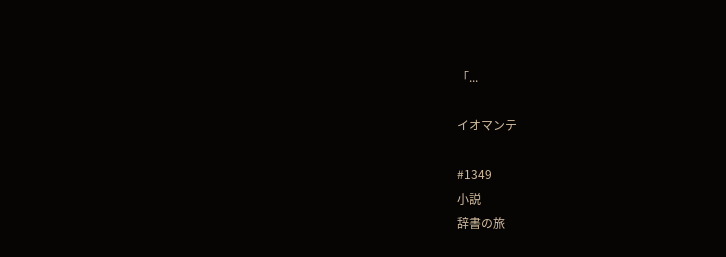「...

イオマンテ

#1349
小説
辞書の旅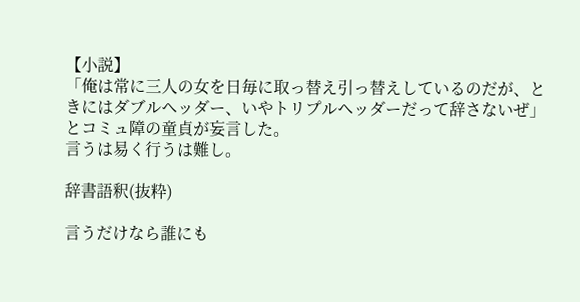【小説】
「俺は常に三人の女を日毎に取っ替え引っ替えしているのだが、ときにはダブルヘッダー、いやトリプルヘッダーだって辞さないぜ」
とコミュ障の童貞が妄言した。
言うは易く行うは難し。

辞書語釈(抜粋)

言うだけなら誰にも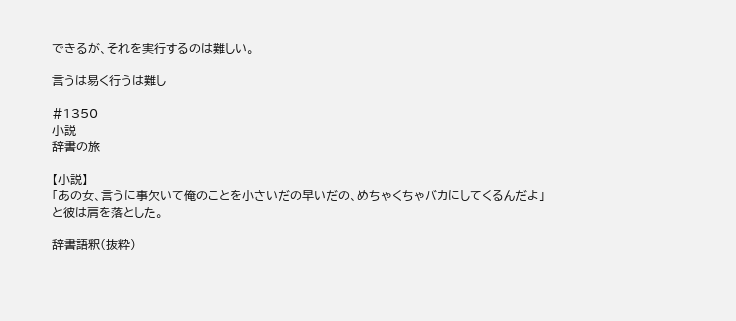できるが、それを実行するのは難しい。

言うは易く行うは難し

#1350
小説
辞書の旅

【小説】
「あの女、言うに事欠いて俺のことを小さいだの早いだの、めちゃくちゃバカにしてくるんだよ」
と彼は肩を落とした。

辞書語釈(抜粋)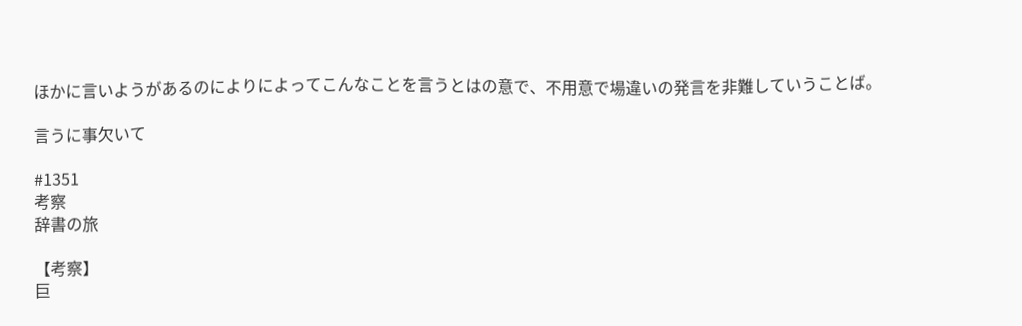ほかに言いようがあるのによりによってこんなことを言うとはの意で、不用意で場違いの発言を非難していうことば。

言うに事欠いて

#1351
考察
辞書の旅

【考察】
巨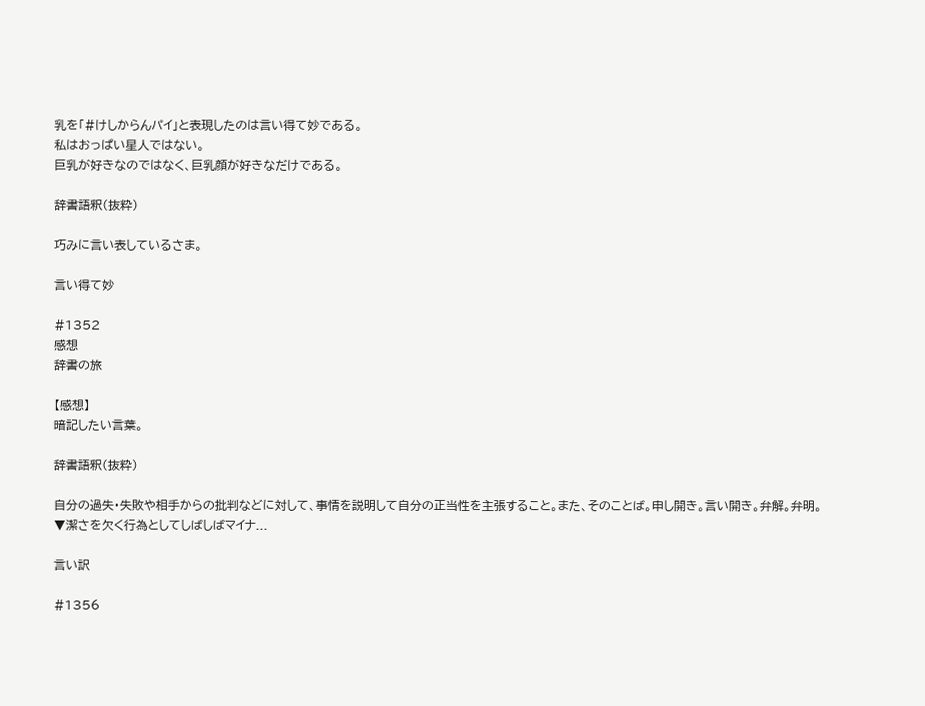乳を「#けしからんパイ」と表現したのは言い得て妙である。
私はおっぱい星人ではない。
巨乳が好きなのではなく、巨乳顔が好きなだけである。

辞書語釈(抜粋)

巧みに言い表しているさま。

言い得て妙

#1352
感想
辞書の旅

【感想】
暗記したい言葉。

辞書語釈(抜粋)

自分の過失・失敗や相手からの批判などに対して、事情を説明して自分の正当性を主張すること。また、そのことば。申し開き。言い開き。弁解。弁明。
▼潔さを欠く行為としてしばしばマイナ...

言い訳

#1356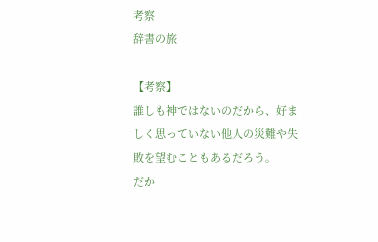考察
辞書の旅

【考察】
誰しも神ではないのだから、好ましく思っていない他人の災難や失敗を望むこともあるだろう。
だか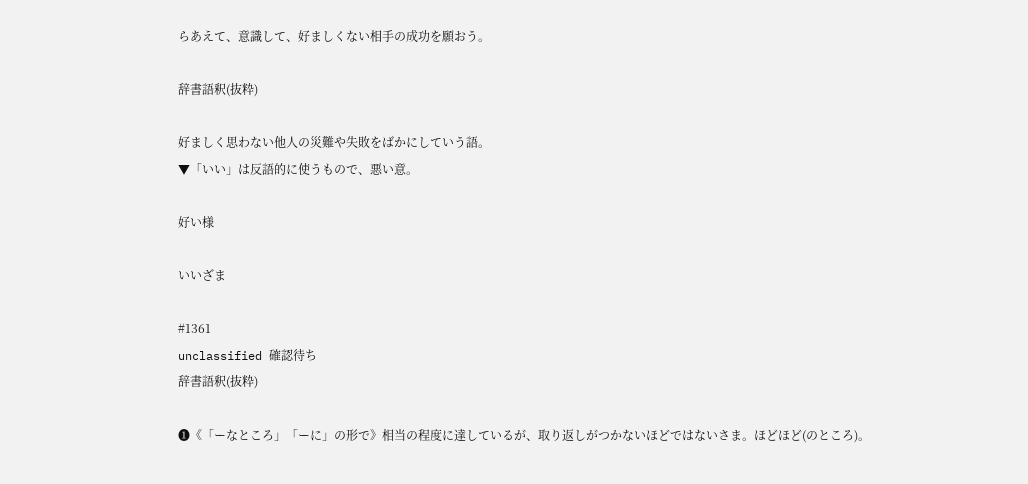らあえて、意識して、好ましくない相手の成功を願おう。

辞書語釈(抜粋)

好ましく思わない他人の災難や失敗をばかにしていう語。
▼「いい」は反語的に使うもので、悪い意。

好い様

いいざま

#1361
unclassified 確認待ち
辞書語釈(抜粋)

❶《「ーなところ」「ーに」の形で》相当の程度に達しているが、取り返しがつかないほどではないさま。ほどほど(のところ)。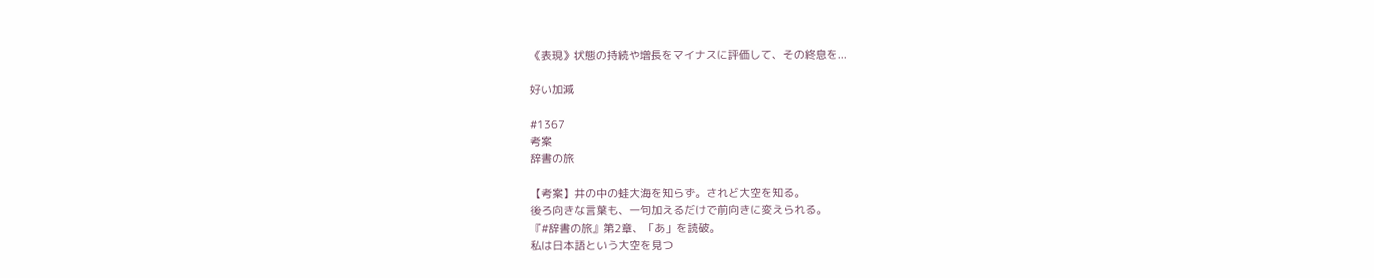《表現》状態の持続や増長をマイナスに評価して、その終息を...

好い加減

#1367
考案
辞書の旅

【考案】井の中の蛙大海を知らず。されど大空を知る。
後ろ向きな言葉も、一句加えるだけで前向きに変えられる。
『#辞書の旅』第2章、「あ」を読破。
私は日本語という大空を見つ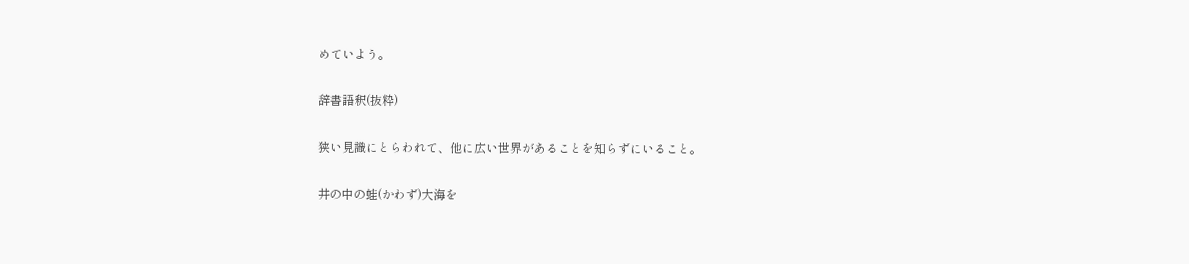めていよう。

辞書語釈(抜粋)

狭い見識にとらわれて、他に広い世界があることを知らずにいること。

井の中の蛙(かわず)大海を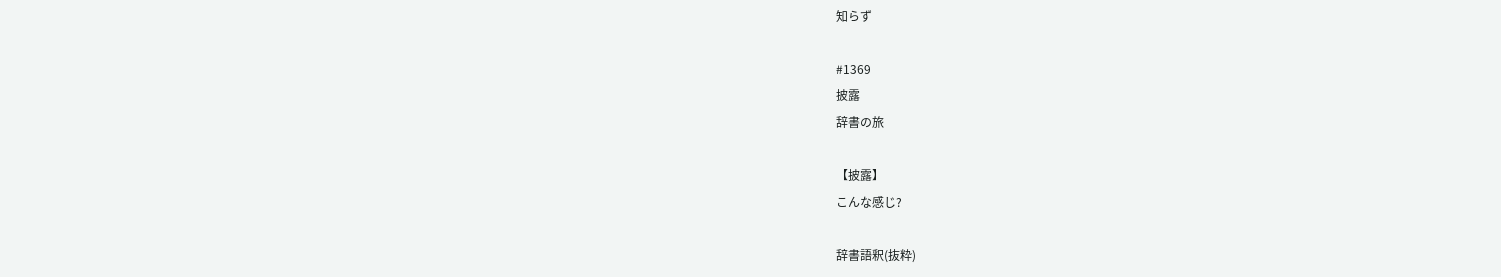知らず

#1369
披露
辞書の旅

【披露】
こんな感じ?

辞書語釈(抜粋)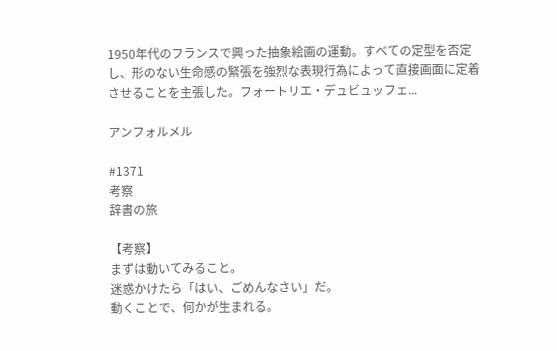1950年代のフランスで興った抽象絵画の運動。すべての定型を否定し、形のない生命感の緊張を強烈な表現行為によって直接画面に定着させることを主張した。フォートリエ・デュビュッフェ...

アンフォルメル

#1371
考察
辞書の旅

【考察】
まずは動いてみること。
迷惑かけたら「はい、ごめんなさい」だ。
動くことで、何かが生まれる。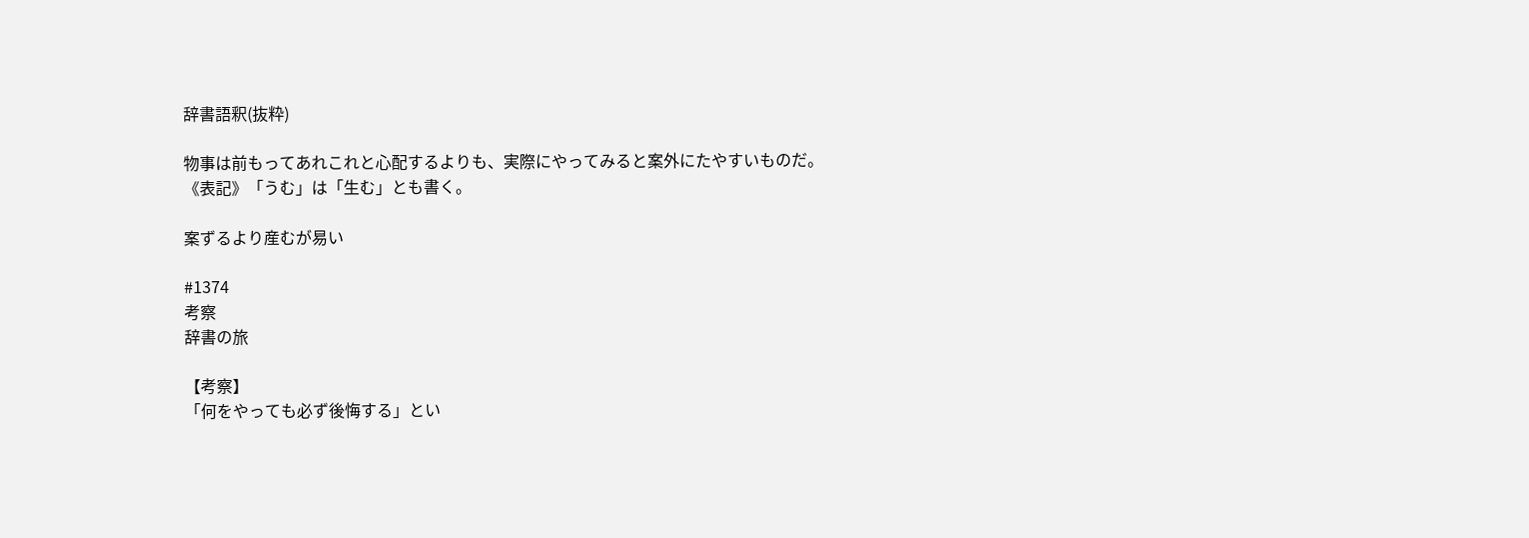辞書語釈(抜粋)

物事は前もってあれこれと心配するよりも、実際にやってみると案外にたやすいものだ。
《表記》「うむ」は「生む」とも書く。

案ずるより産むが易い

#1374
考察
辞書の旅

【考察】
「何をやっても必ず後悔する」とい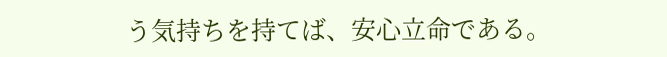う気持ちを持てば、安心立命である。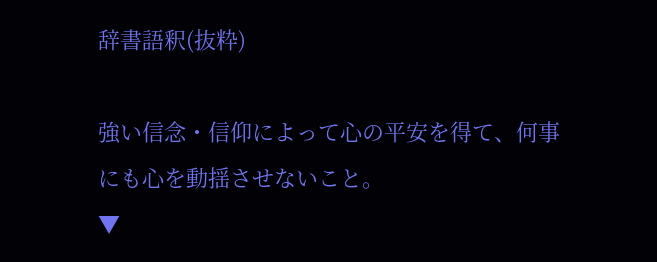辞書語釈(抜粋)

強い信念・信仰によって心の平安を得て、何事にも心を動揺させないこと。
▼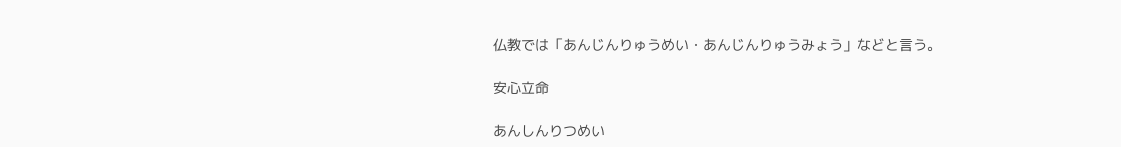仏教では「あんじんりゅうめい・あんじんりゅうみょう」などと言う。

安心立命

あんしんりつめい